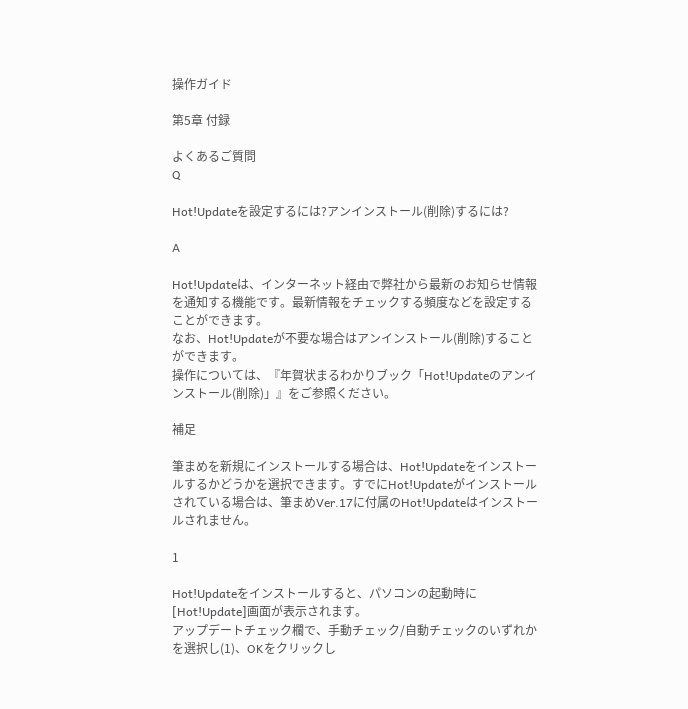操作ガイド

第5章 付録

よくあるご質問
Q

Hot!Updateを設定するには?アンインストール(削除)するには?

A

Hot!Updateは、インターネット経由で弊社から最新のお知らせ情報を通知する機能です。最新情報をチェックする頻度などを設定することができます。
なお、Hot!Updateが不要な場合はアンインストール(削除)することができます。
操作については、『年賀状まるわかりブック「Hot!Updateのアンインストール(削除)」』をご参照ください。

補足

筆まめを新規にインストールする場合は、Hot!Updateをインストールするかどうかを選択できます。すでにHot!Updateがインストールされている場合は、筆まめVer.17に付属のHot!Updateはインストールされません。

1

Hot!Updateをインストールすると、パソコンの起動時に[Hot!Update]画面が表示されます。
アップデートチェック欄で、手動チェック/自動チェックのいずれかを選択し(1)、OKをクリックし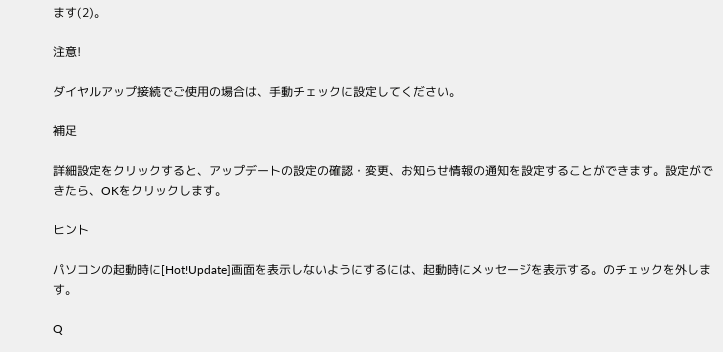ます(2)。

注意!

ダイヤルアップ接続でご使用の場合は、手動チェックに設定してください。

補足

詳細設定をクリックすると、アップデートの設定の確認・変更、お知らせ情報の通知を設定することができます。設定ができたら、OKをクリックします。

ヒント

パソコンの起動時に[Hot!Update]画面を表示しないようにするには、起動時にメッセージを表示する。のチェックを外します。

Q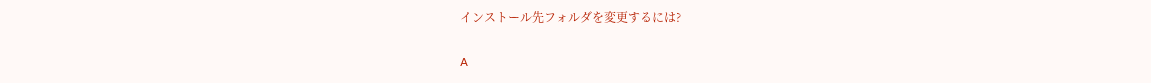インストール先フォルダを変更するには?

A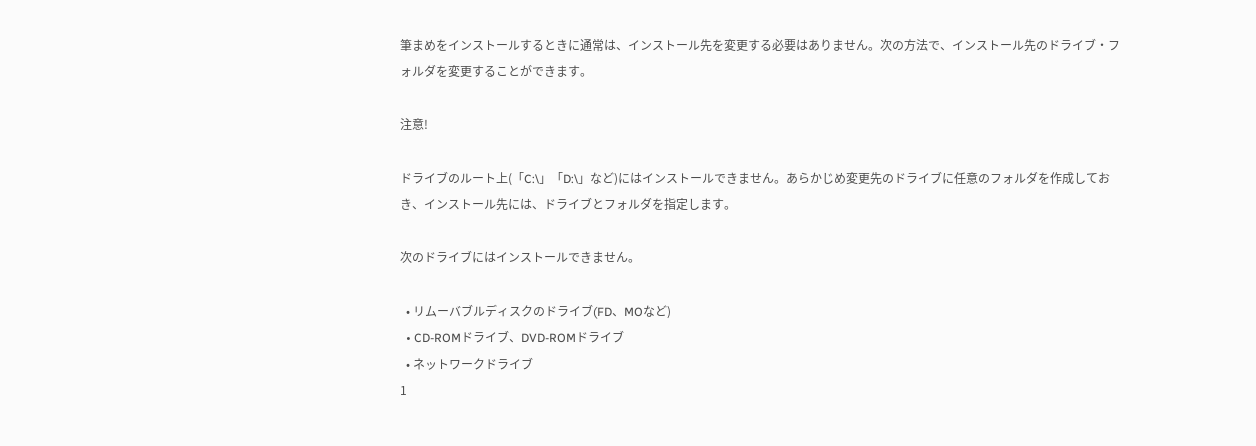筆まめをインストールするときに通常は、インストール先を変更する必要はありません。次の方法で、インストール先のドライブ・フォルダを変更することができます。

注意!

ドライブのルート上(「C:\」「D:\」など)にはインストールできません。あらかじめ変更先のドライブに任意のフォルダを作成しておき、インストール先には、ドライブとフォルダを指定します。

次のドライブにはインストールできません。

  • リムーバブルディスクのドライブ(FD、MOなど)
  • CD-ROMドライブ、DVD-ROMドライブ
  • ネットワークドライブ
1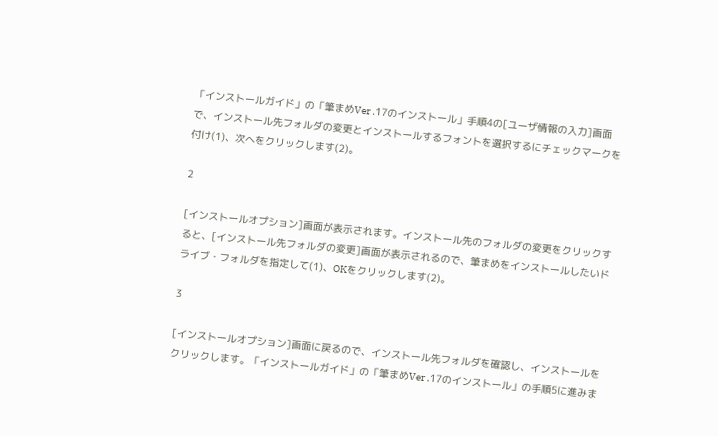「インストールガイド」の「筆まめVer .17のインストール」手順4の[ユーザ情報の入力]画面で、インストール先フォルダの変更とインストールするフォントを選択するにチェックマークを付け(1)、次へをクリックします(2)。

2

[インストールオプション]画面が表示されます。インストール先のフォルダの変更をクリックすると、[インストール先フォルダの変更]画面が表示されるので、筆まめをインストールしたいドライブ・フォルダを指定して(1)、OKをクリックします(2)。

3

[インストールオプション]画面に戻るので、インストール先フォルダを確認し、インストールをクリックします。「インストールガイド」の「筆まめVer .17のインストール」の手順5に進みま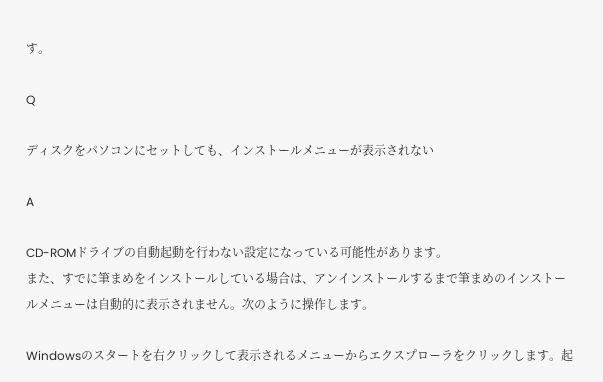す。

Q

ディスクをパソコンにセットしても、インストールメニューが表示されない

A

CD-ROMドライブの自動起動を行わない設定になっている可能性があります。
また、すでに筆まめをインストールしている場合は、アンインストールするまで筆まめのインストールメニューは自動的に表示されません。次のように操作します。

Windowsのスタートを右クリックして表示されるメニューからエクスプローラをクリックします。起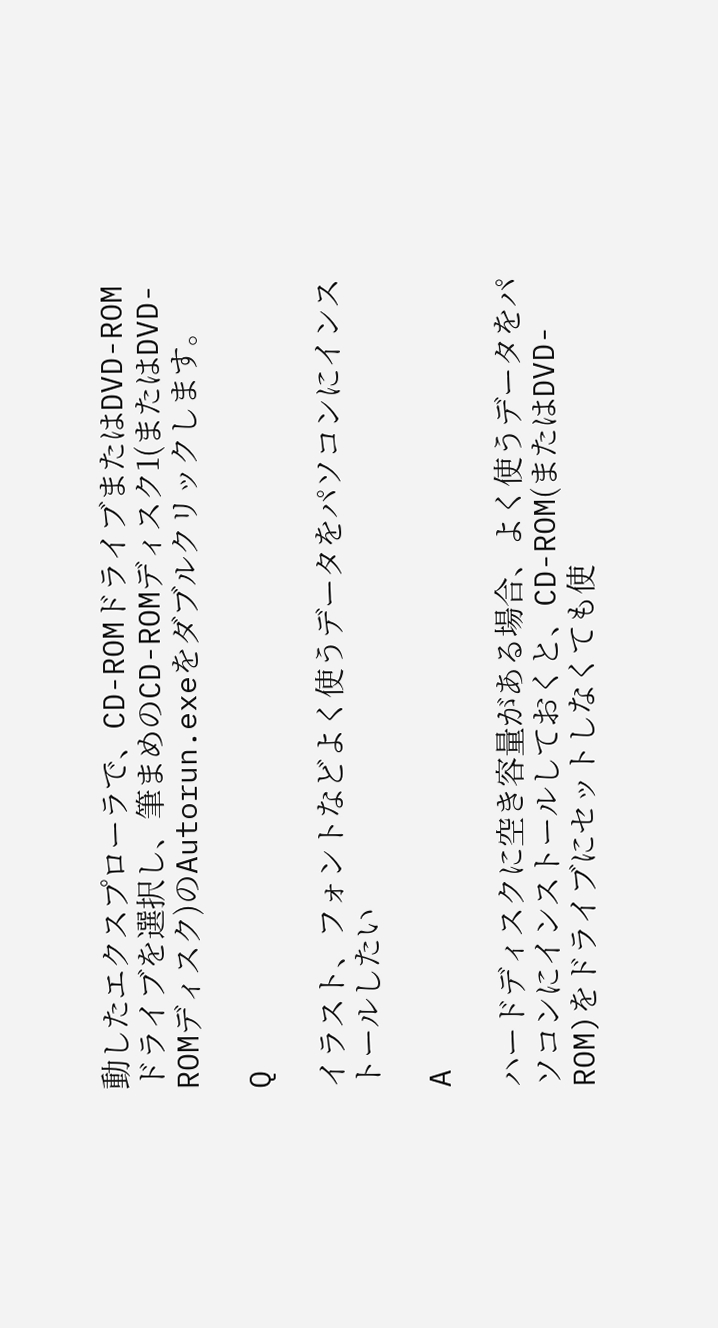動したエクスプローラで、CD-ROMドライブまたはDVD-ROMドライブを選択し、筆まめのCD-ROMディスク1(またはDVD-ROMディスク)のAutorun.exeをダブルクリックします。

Q

イラスト、フォントなどよく使うデータをパソコンにインストールしたい

A

ハードディスクに空き容量がある場合、よく使うデータをパソコンにインストールしておくと、CD-ROM(またはDVD-ROM)をドライブにセットしなくても使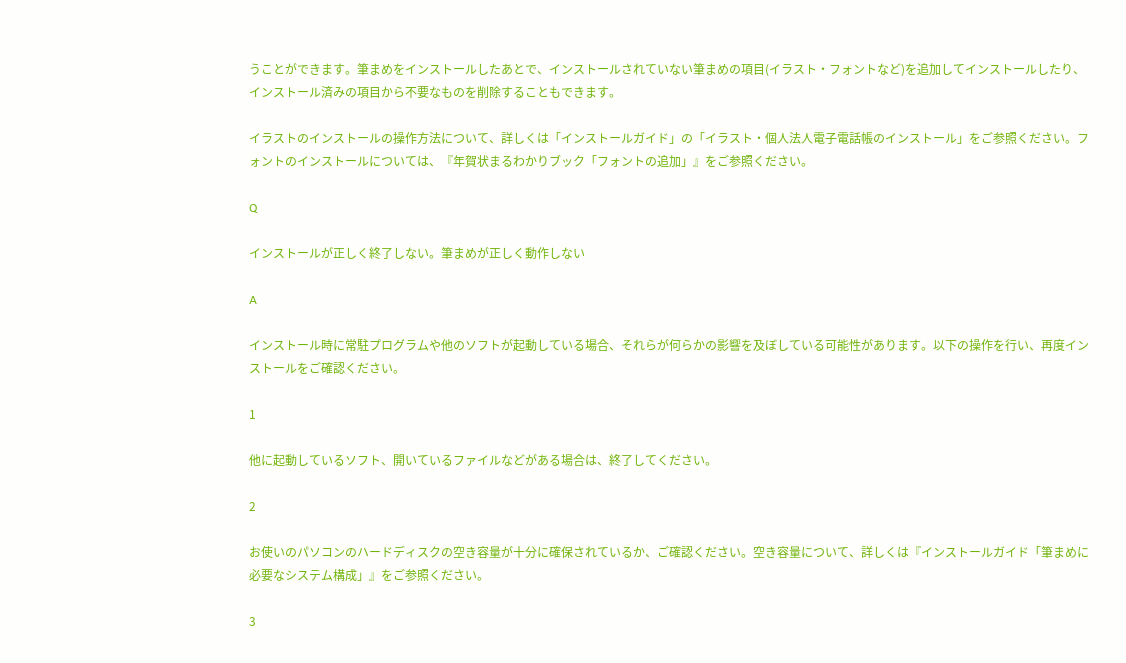うことができます。筆まめをインストールしたあとで、インストールされていない筆まめの項目(イラスト・フォントなど)を追加してインストールしたり、インストール済みの項目から不要なものを削除することもできます。

イラストのインストールの操作方法について、詳しくは「インストールガイド」の「イラスト・個人法人電子電話帳のインストール」をご参照ください。フォントのインストールについては、『年賀状まるわかりブック「フォントの追加」』をご参照ください。

Q

インストールが正しく終了しない。筆まめが正しく動作しない

A

インストール時に常駐プログラムや他のソフトが起動している場合、それらが何らかの影響を及ぼしている可能性があります。以下の操作を行い、再度インストールをご確認ください。

1

他に起動しているソフト、開いているファイルなどがある場合は、終了してください。

2

お使いのパソコンのハードディスクの空き容量が十分に確保されているか、ご確認ください。空き容量について、詳しくは『インストールガイド「筆まめに必要なシステム構成」』をご参照ください。

3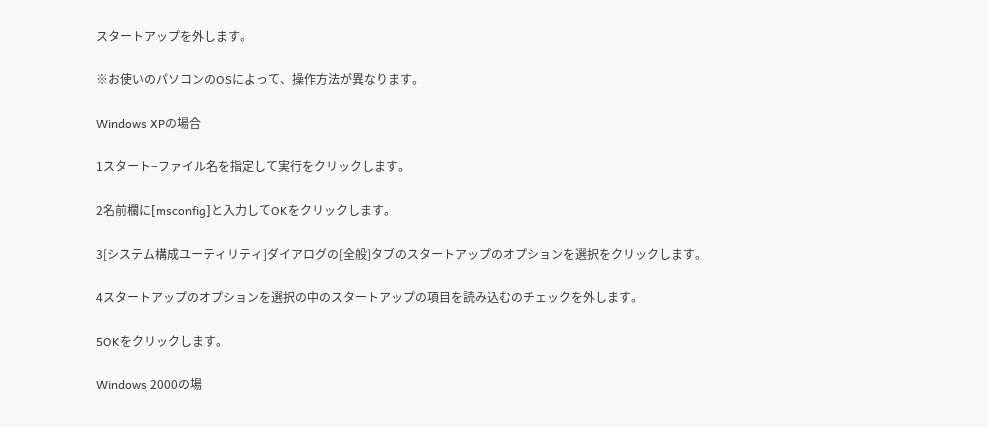スタートアップを外します。

※お使いのパソコンのOSによって、操作方法が異なります。

Windows XPの場合

1スタート−ファイル名を指定して実行をクリックします。

2名前欄に[msconfig]と入力してOKをクリックします。

3[システム構成ユーティリティ]ダイアログの[全般]タブのスタートアップのオプションを選択をクリックします。

4スタートアップのオプションを選択の中のスタートアップの項目を読み込むのチェックを外します。

5OKをクリックします。

Windows 2000の場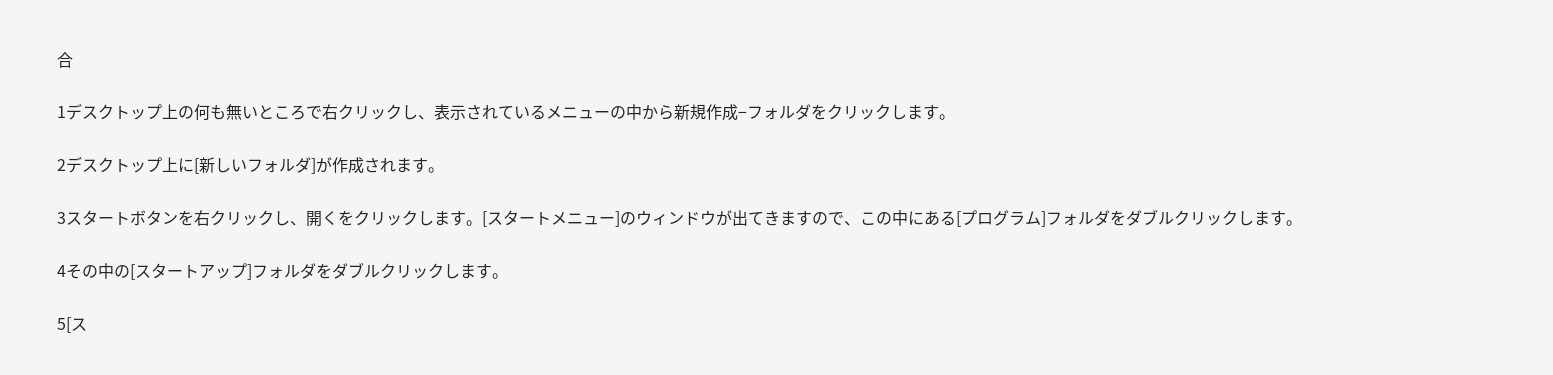合

1デスクトップ上の何も無いところで右クリックし、表示されているメニューの中から新規作成−フォルダをクリックします。

2デスクトップ上に[新しいフォルダ]が作成されます。

3スタートボタンを右クリックし、開くをクリックします。[スタートメニュー]のウィンドウが出てきますので、この中にある[プログラム]フォルダをダブルクリックします。

4その中の[スタートアップ]フォルダをダブルクリックします。

5[ス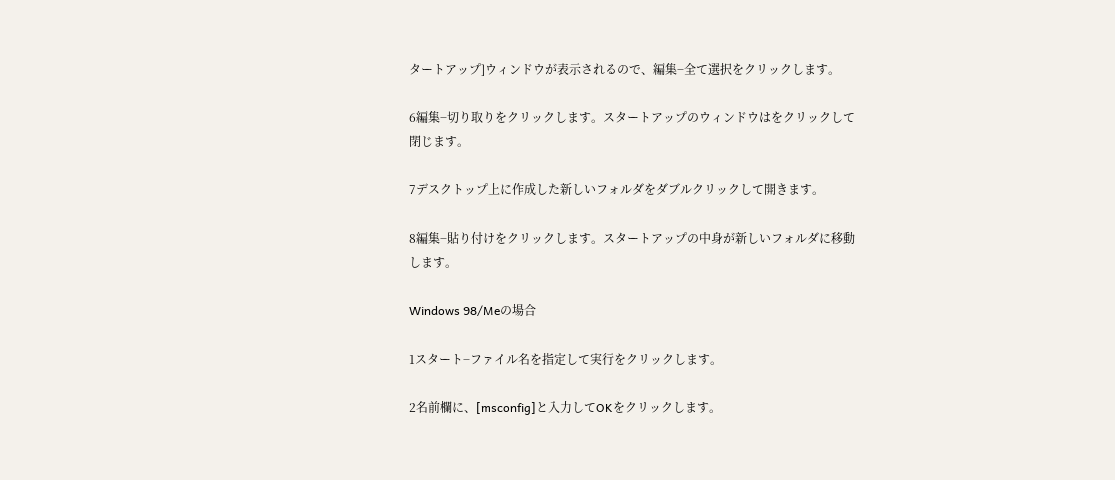タートアップ]ウィンドウが表示されるので、編集−全て選択をクリックします。

6編集−切り取りをクリックします。スタートアップのウィンドウはをクリックして閉じます。

7デスクトップ上に作成した新しいフォルダをダブルクリックして開きます。

8編集−貼り付けをクリックします。スタートアップの中身が新しいフォルダに移動します。

Windows 98/Meの場合

1スタート−ファイル名を指定して実行をクリックします。

2名前欄に、[msconfig]と入力してOKをクリックします。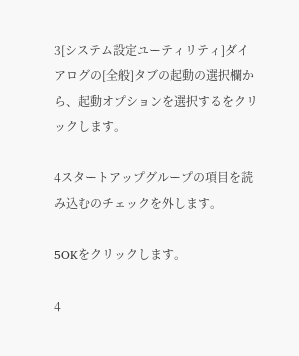3[システム設定ユーティリティ]ダイアログの[全般]タブの起動の選択欄から、起動オプションを選択するをクリックします。

4スタートアップグループの項目を読み込むのチェックを外します。

5OKをクリックします。

4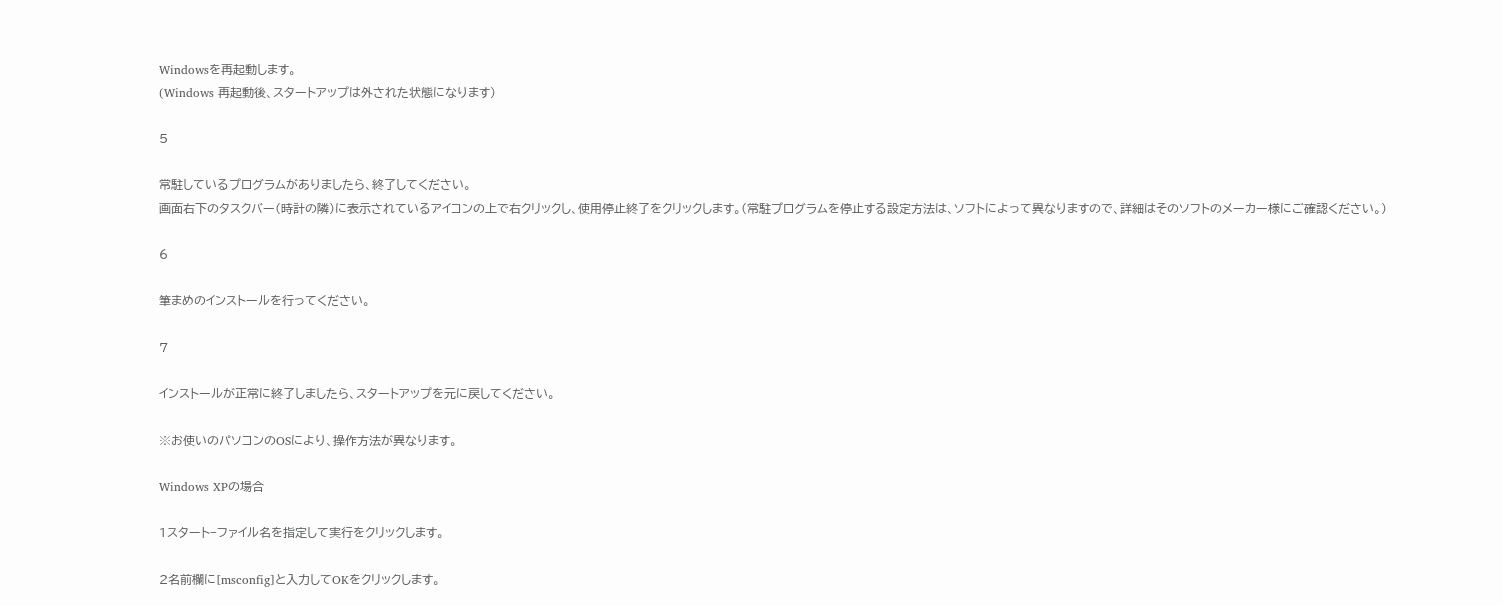Windowsを再起動します。
(Windows 再起動後、スタートアップは外された状態になります)

5

常駐しているプログラムがありましたら、終了してください。
画面右下のタスクバー(時計の隣)に表示されているアイコンの上で右クリックし、使用停止終了をクリックします。(常駐プログラムを停止する設定方法は、ソフトによって異なりますので、詳細はそのソフトのメーカー様にご確認ください。)

6

筆まめのインストールを行ってください。

7

インストールが正常に終了しましたら、スタートアップを元に戻してください。

※お使いのパソコンのOSにより、操作方法が異なります。

Windows XPの場合

1スタート−ファイル名を指定して実行をクリックします。

2名前欄に[msconfig]と入力してOKをクリックします。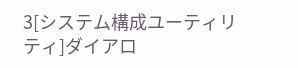3[システム構成ユーティリティ]ダイアロ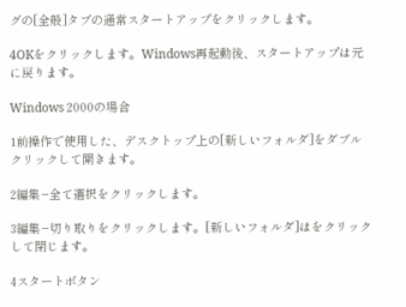グの[全般]タブの通常スタートアップをクリックします。

4OKをクリックします。Windows再起動後、スタートアップは元に戻ります。

Windows 2000の場合

1前操作で使用した、デスクトップ上の[新しいフォルダ]をダブルクリックして開きます。

2編集−全て選択をクリックします。

3編集−切り取りをクリックします。[新しいフォルダ]はをクリックして閉じます。

4スタートボタン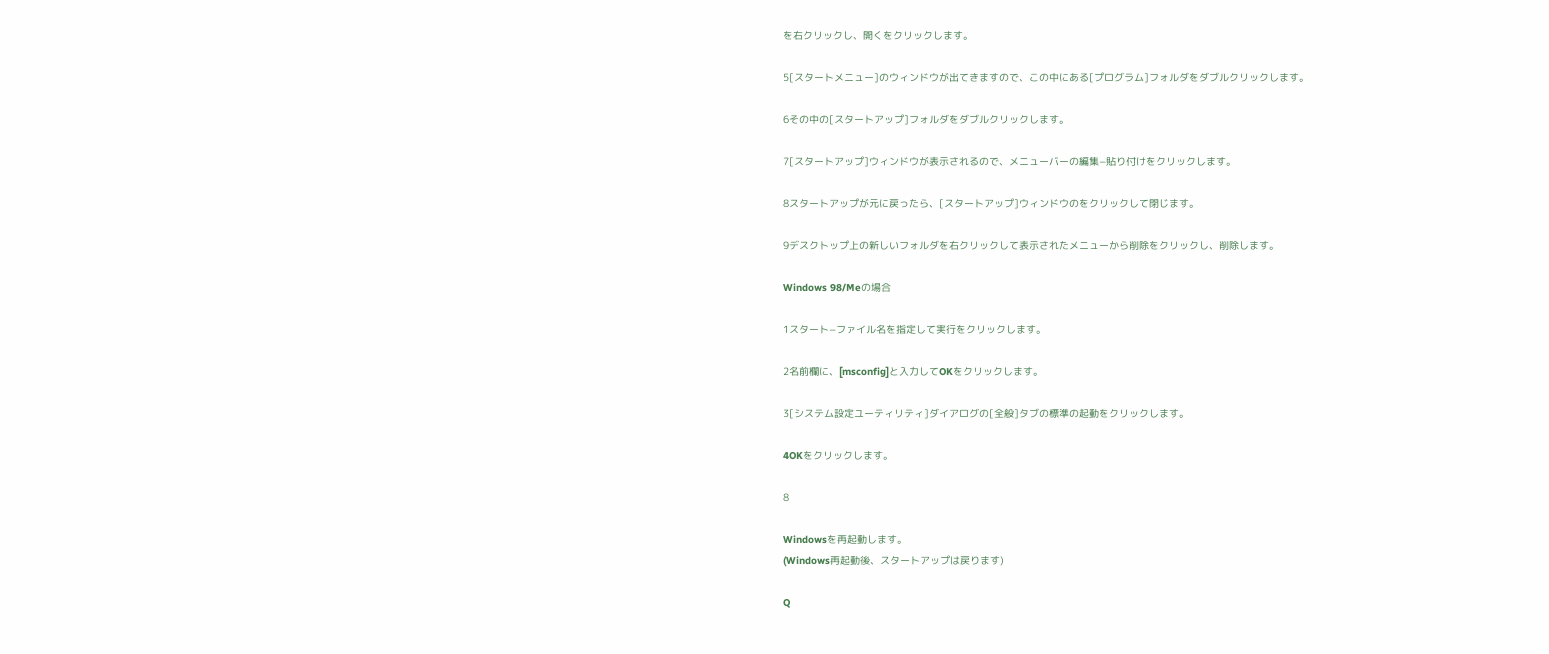を右クリックし、開くをクリックします。

5[スタートメニュー]のウィンドウが出てきますので、この中にある[プログラム]フォルダをダブルクリックします。

6その中の[スタートアップ]フォルダをダブルクリックします。

7[スタートアップ]ウィンドウが表示されるので、メニューバーの編集−貼り付けをクリックします。

8スタートアップが元に戻ったら、[スタートアップ]ウィンドウのをクリックして閉じます。

9デスクトップ上の新しいフォルダを右クリックして表示されたメニューから削除をクリックし、削除します。

Windows 98/Meの場合

1スタート−ファイル名を指定して実行をクリックします。

2名前欄に、[msconfig]と入力してOKをクリックします。

3[システム設定ユーティリティ]ダイアログの[全般]タブの標準の起動をクリックします。

4OKをクリックします。

8

Windowsを再起動します。
(Windows再起動後、スタートアップは戻ります)

Q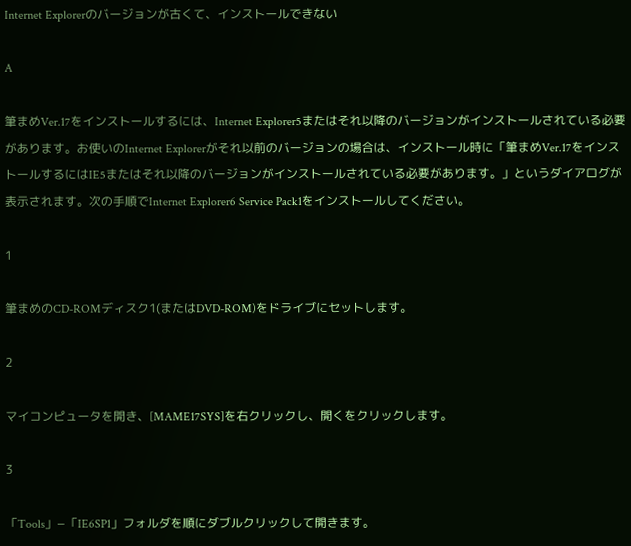Internet Explorerのバージョンが古くて、インストールできない

A

筆まめVer.17をインストールするには、Internet Explorer5またはそれ以降のバージョンがインストールされている必要があります。お使いのInternet Explorerがそれ以前のバージョンの場合は、インストール時に「筆まめVer.17をインストールするにはIE5またはそれ以降のバージョンがインストールされている必要があります。」というダイアログが表示されます。次の手順でInternet Explorer6 Service Pack1をインストールしてください。

1

筆まめのCD-ROMディスク1(またはDVD-ROM)をドライブにセットします。

2

マイコンピュータを開き、[MAME17SYS]を右クリックし、開くをクリックします。

3

「Tools」−「IE6SP1」フォルダを順にダブルクリックして開きます。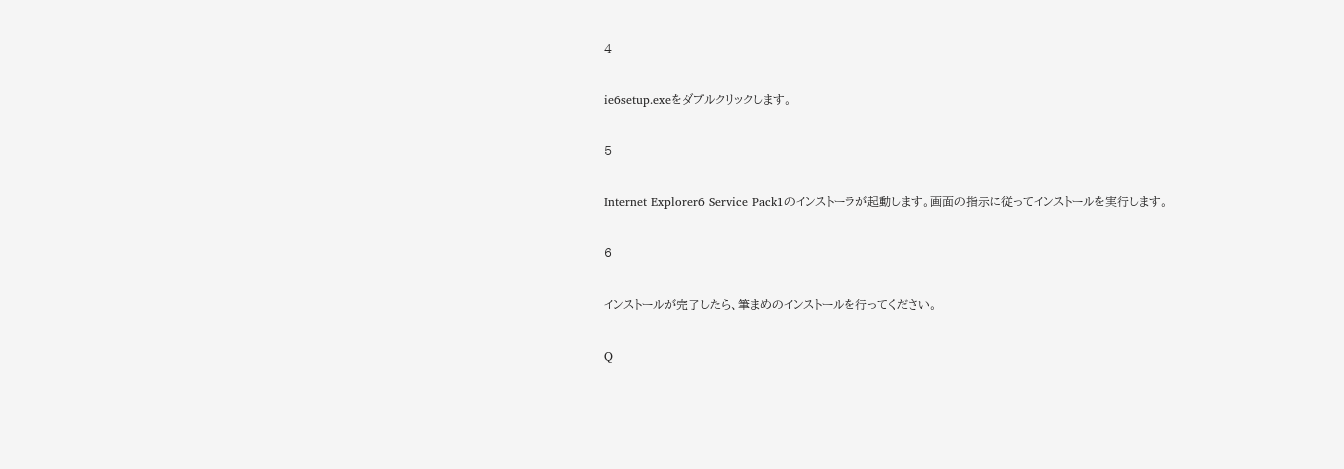4

ie6setup.exeをダブルクリックします。

5

Internet Explorer6 Service Pack1のインストーラが起動します。画面の指示に従ってインストールを実行します。

6

インストールが完了したら、筆まめのインストールを行ってください。

Q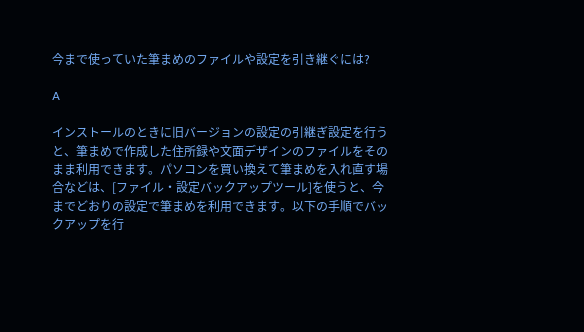今まで使っていた筆まめのファイルや設定を引き継ぐには?

A

インストールのときに旧バージョンの設定の引継ぎ設定を行うと、筆まめで作成した住所録や文面デザインのファイルをそのまま利用できます。パソコンを買い換えて筆まめを入れ直す場合などは、[ファイル・設定バックアップツール]を使うと、今までどおりの設定で筆まめを利用できます。以下の手順でバックアップを行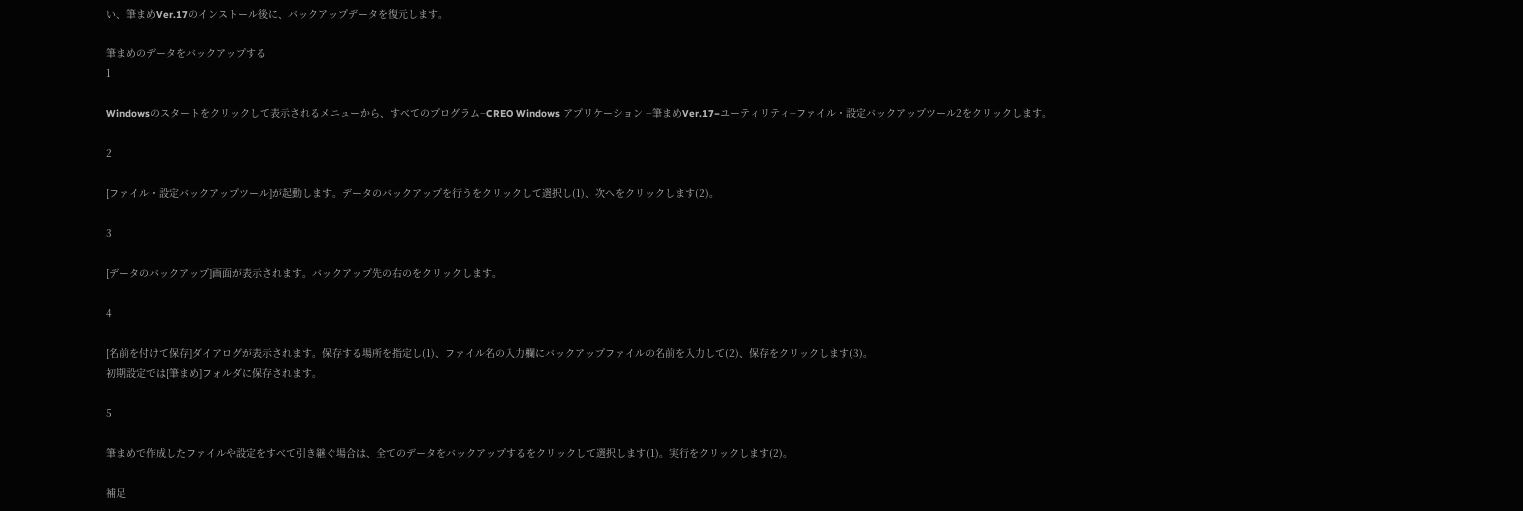い、筆まめVer.17のインストール後に、バックアップデータを復元します。

筆まめのデータをバックアップする
1

Windowsのスタートをクリックして表示されるメニューから、すべてのプログラム−CREO Windows アプリケーション −筆まめVer.17−ユーティリティ−ファイル・設定バックアップツール2をクリックします。

2

[ファイル・設定バックアップツール]が起動します。データのバックアップを行うをクリックして選択し(1)、次へをクリックします(2)。

3

[データのバックアップ]画面が表示されます。バックアップ先の右のをクリックします。

4

[名前を付けて保存]ダイアログが表示されます。保存する場所を指定し(1)、ファイル名の入力欄にバックアップファイルの名前を入力して(2)、保存をクリックします(3)。
初期設定では[筆まめ]フォルダに保存されます。

5

筆まめで作成したファイルや設定をすべて引き継ぐ場合は、全てのデータをバックアップするをクリックして選択します(1)。実行をクリックします(2)。

補足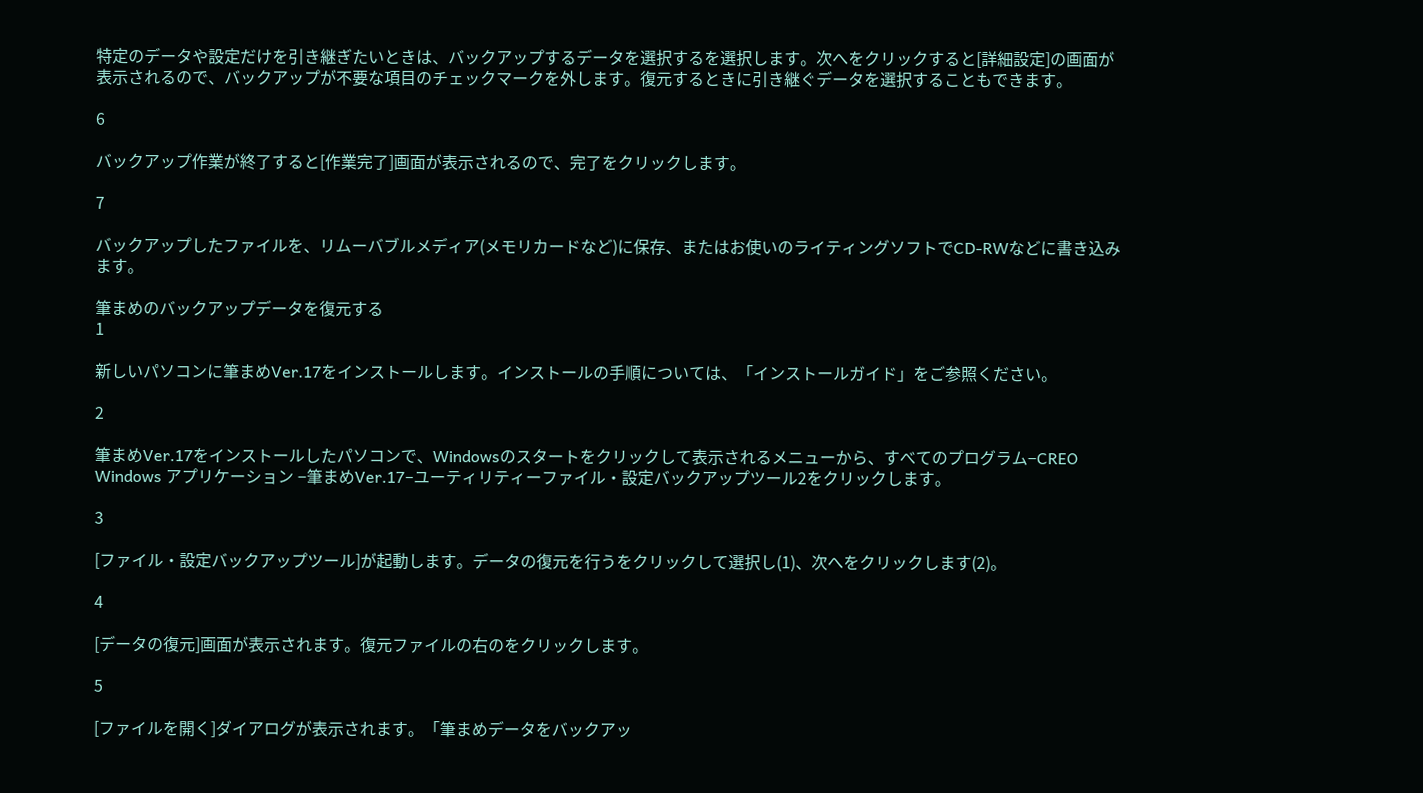特定のデータや設定だけを引き継ぎたいときは、バックアップするデータを選択するを選択します。次へをクリックすると[詳細設定]の画面が表示されるので、バックアップが不要な項目のチェックマークを外します。復元するときに引き継ぐデータを選択することもできます。

6

バックアップ作業が終了すると[作業完了]画面が表示されるので、完了をクリックします。

7

バックアップしたファイルを、リムーバブルメディア(メモリカードなど)に保存、またはお使いのライティングソフトでCD-RWなどに書き込みます。

筆まめのバックアップデータを復元する
1

新しいパソコンに筆まめVer.17をインストールします。インストールの手順については、「インストールガイド」をご参照ください。

2

筆まめVer.17をインストールしたパソコンで、Windowsのスタートをクリックして表示されるメニューから、すべてのプログラム−CREO Windows アプリケーション −筆まめVer.17−ユーティリティーファイル・設定バックアップツール2をクリックします。

3

[ファイル・設定バックアップツール]が起動します。データの復元を行うをクリックして選択し(1)、次へをクリックします(2)。

4

[データの復元]画面が表示されます。復元ファイルの右のをクリックします。

5

[ファイルを開く]ダイアログが表示されます。「筆まめデータをバックアッ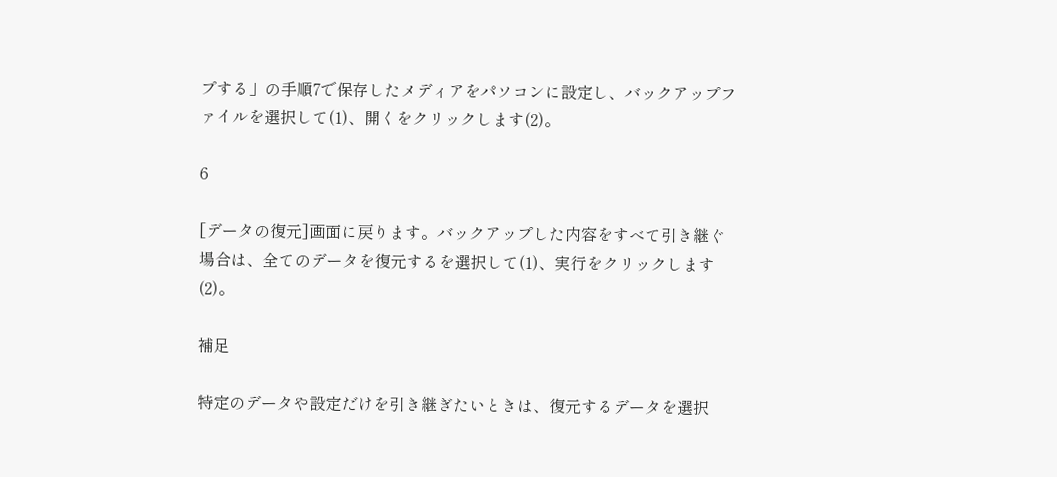プする」の手順7で保存したメディアをパソコンに設定し、バックアップファイルを選択して(1)、開くをクリックします(2)。

6

[データの復元]画面に戻ります。バックアップした内容をすべて引き継ぐ場合は、全てのデータを復元するを選択して(1)、実行をクリックします(2)。

補足

特定のデータや設定だけを引き継ぎたいときは、復元するデータを選択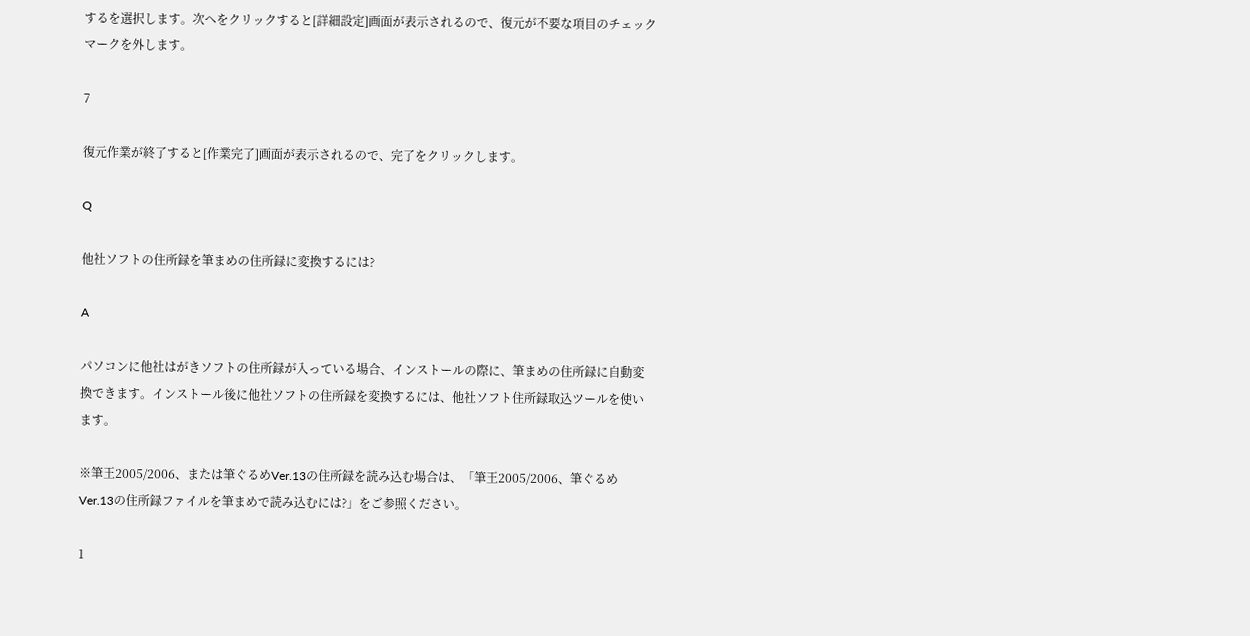するを選択します。次へをクリックすると[詳細設定]画面が表示されるので、復元が不要な項目のチェックマークを外します。

7

復元作業が終了すると[作業完了]画面が表示されるので、完了をクリックします。

Q

他社ソフトの住所録を筆まめの住所録に変換するには?

A

パソコンに他社はがきソフトの住所録が入っている場合、インストールの際に、筆まめの住所録に自動変換できます。インストール後に他社ソフトの住所録を変換するには、他社ソフト住所録取込ツールを使います。

※筆王2005/2006、または筆ぐるめVer.13の住所録を読み込む場合は、「筆王2005/2006、筆ぐるめVer.13の住所録ファイルを筆まめで読み込むには?」をご参照ください。

1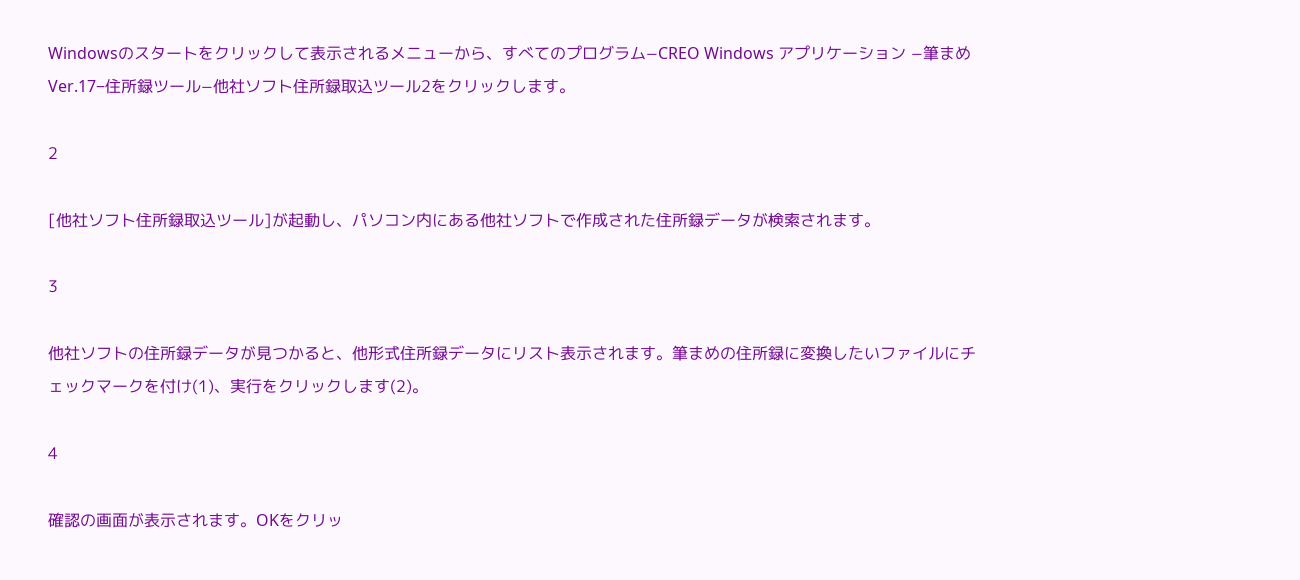Windowsのスタートをクリックして表示されるメニューから、すべてのプログラム−CREO Windows アプリケーション −筆まめVer.17−住所録ツール−他社ソフト住所録取込ツール2をクリックします。

2

[他社ソフト住所録取込ツール]が起動し、パソコン内にある他社ソフトで作成された住所録データが検索されます。

3

他社ソフトの住所録データが見つかると、他形式住所録データにリスト表示されます。筆まめの住所録に変換したいファイルにチェックマークを付け(1)、実行をクリックします(2)。

4

確認の画面が表示されます。OKをクリッ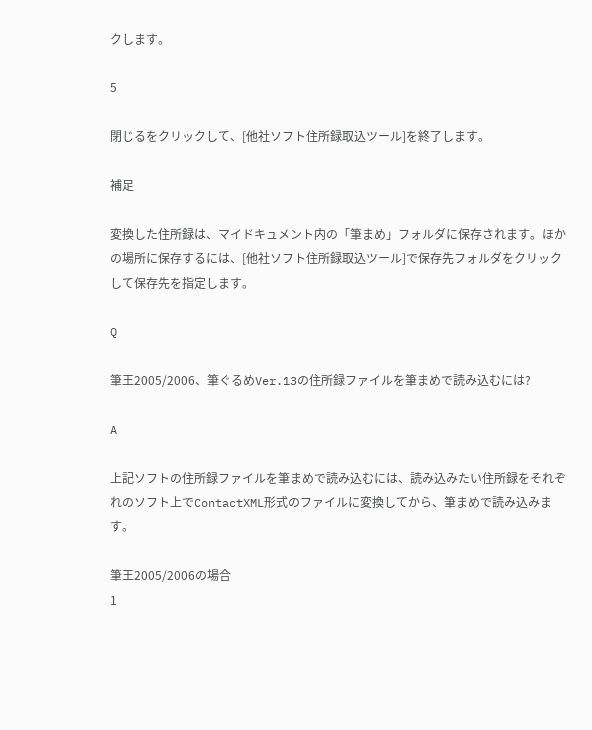クします。

5

閉じるをクリックして、[他社ソフト住所録取込ツール]を終了します。

補足

変換した住所録は、マイドキュメント内の「筆まめ」フォルダに保存されます。ほかの場所に保存するには、[他社ソフト住所録取込ツール]で保存先フォルダをクリックして保存先を指定します。

Q

筆王2005/2006、筆ぐるめVer.13の住所録ファイルを筆まめで読み込むには?

A

上記ソフトの住所録ファイルを筆まめで読み込むには、読み込みたい住所録をそれぞれのソフト上でContactXML形式のファイルに変換してから、筆まめで読み込みます。

筆王2005/2006の場合
1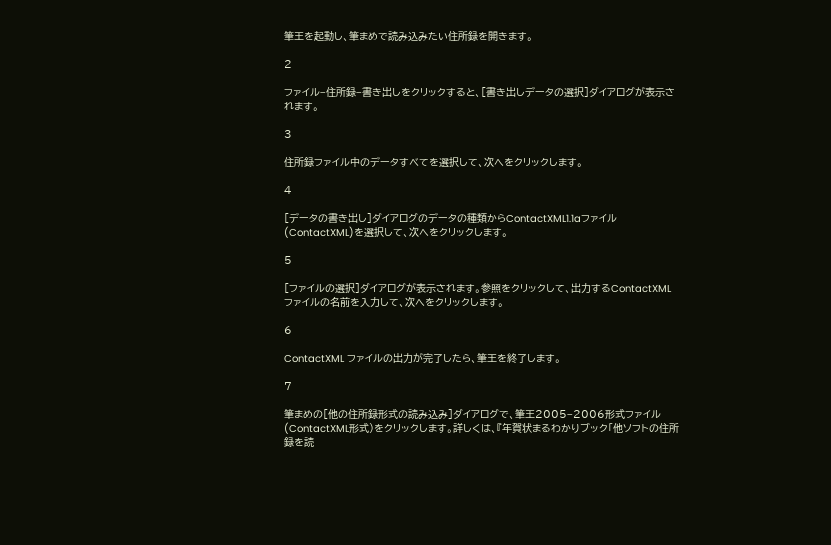筆王を起動し、筆まめで読み込みたい住所録を開きます。

2

ファイル−住所録−書き出しをクリックすると、[書き出しデータの選択]ダイアログが表示されます。

3

住所録ファイル中のデータすべてを選択して、次へをクリックします。

4

[データの書き出し]ダイアログのデータの種類からContactXML1.1aファイル(ContactXML)を選択して、次へをクリックします。

5

[ファイルの選択]ダイアログが表示されます。参照をクリックして、出力するContactXMLファイルの名前を入力して、次へをクリックします。

6

ContactXML ファイルの出力が完了したら、筆王を終了します。

7

筆まめの[他の住所録形式の読み込み]ダイアログで、筆王2005−2006形式ファイル(ContactXML形式)をクリックします。詳しくは、『年賀状まるわかりブック「他ソフトの住所録を読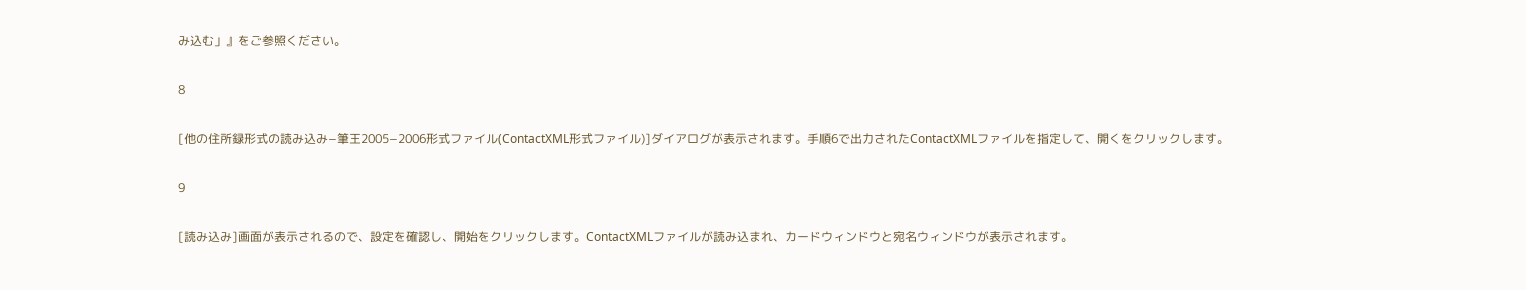み込む」』をご参照ください。

8

[他の住所録形式の読み込み−筆王2005−2006形式ファイル(ContactXML形式ファイル)]ダイアログが表示されます。手順6で出力されたContactXMLファイルを指定して、開くをクリックします。

9

[読み込み]画面が表示されるので、設定を確認し、開始をクリックします。ContactXMLファイルが読み込まれ、カードウィンドウと宛名ウィンドウが表示されます。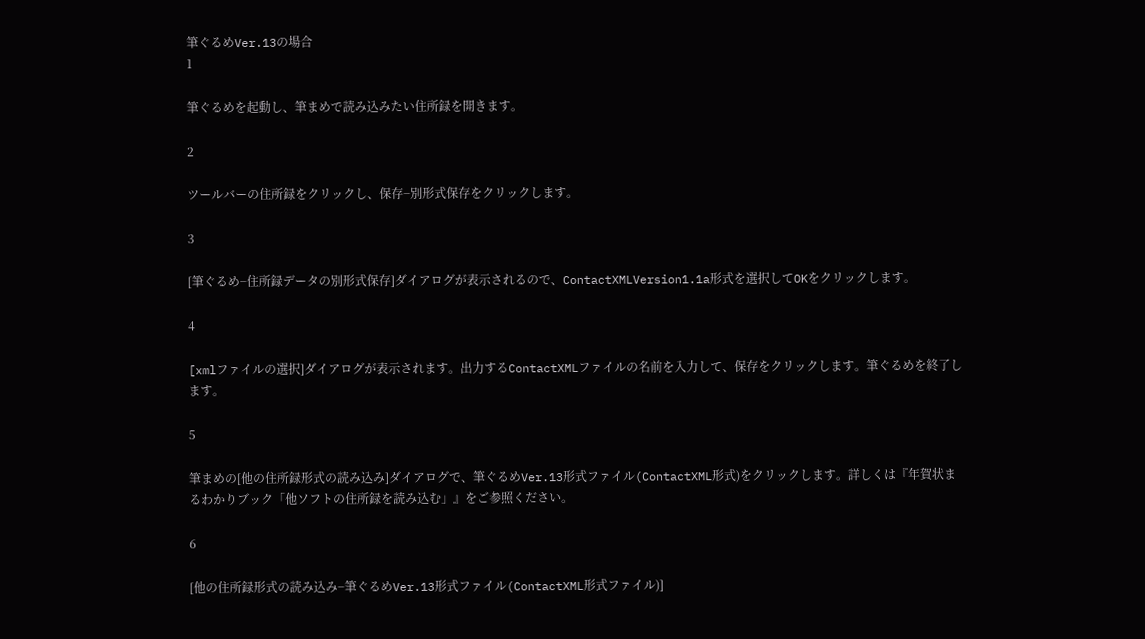筆ぐるめVer.13の場合
1

筆ぐるめを起動し、筆まめで読み込みたい住所録を開きます。

2

ツールバーの住所録をクリックし、保存−別形式保存をクリックします。

3

[筆ぐるめ−住所録データの別形式保存]ダイアログが表示されるので、ContactXMLVersion1.1a形式を選択してOKをクリックします。

4

[xmlファイルの選択]ダイアログが表示されます。出力するContactXMLファイルの名前を入力して、保存をクリックします。筆ぐるめを終了します。

5

筆まめの[他の住所録形式の読み込み]ダイアログで、筆ぐるめVer.13形式ファイル(ContactXML形式)をクリックします。詳しくは『年賀状まるわかりブック「他ソフトの住所録を読み込む」』をご参照ください。

6

[他の住所録形式の読み込み−筆ぐるめVer.13形式ファイル(ContactXML形式ファイル)]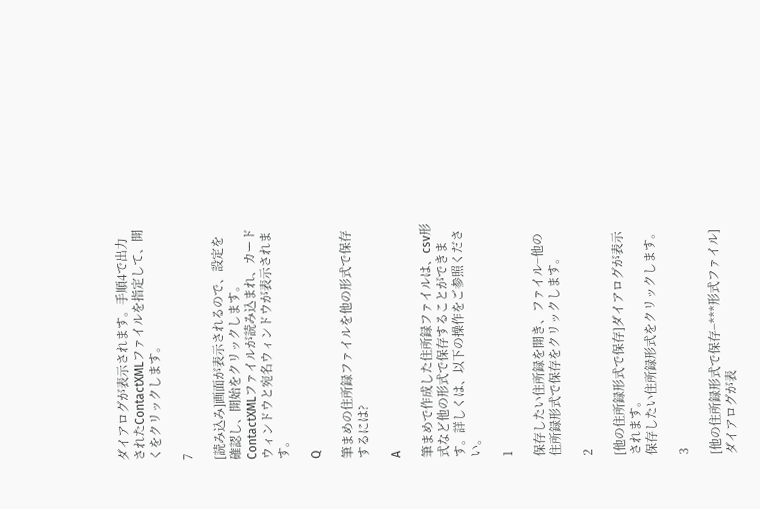ダイアログが表示されます。手順4で出力されたContactXMLファイルを指定して、開くをクリックします。

7

[読み込み]画面が表示されるので、設定を確認し、開始をクリックします。ContactXMLファイルが読み込まれ、カードウィンドウと宛名ウィンドウが表示されます。

Q

筆まめの住所録ファイルを他の形式で保存するには?

A

筆まめで作成した住所録ファイルは、csv形式など他の形式で保存することができます。詳しくは、以下の操作をご参照ください。

1

保存したい住所録を開き、ファイル−他の住所録形式で保存をクリックします。

2

[他の住所録形式で保存]ダイアログが表示されます。
保存したい住所録形式をクリックします。

3

[他の住所録形式で保存−***形式ファイル]ダイアログが表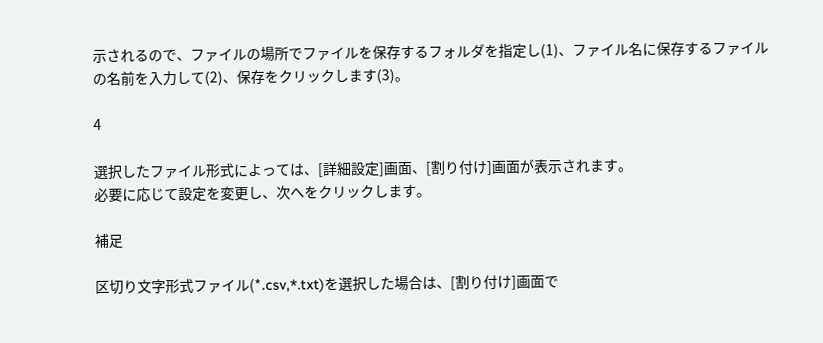示されるので、ファイルの場所でファイルを保存するフォルダを指定し(1)、ファイル名に保存するファイルの名前を入力して(2)、保存をクリックします(3)。

4

選択したファイル形式によっては、[詳細設定]画面、[割り付け]画面が表示されます。
必要に応じて設定を変更し、次へをクリックします。

補足

区切り文字形式ファイル(*.csv,*.txt)を選択した場合は、[割り付け]画面で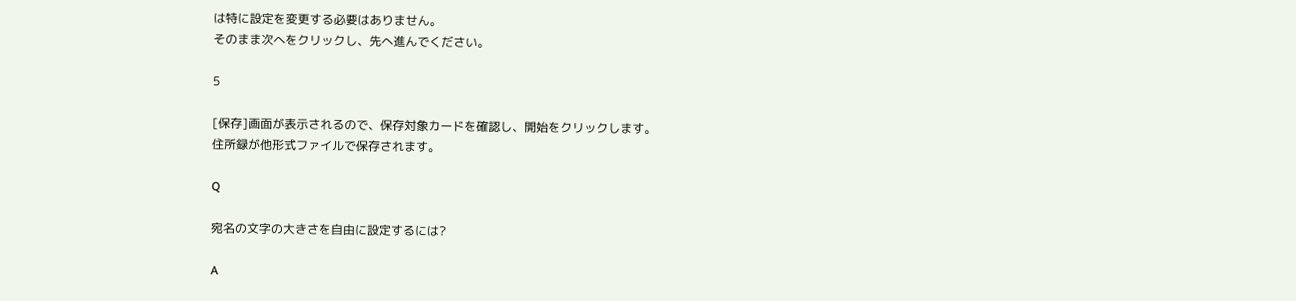は特に設定を変更する必要はありません。
そのまま次へをクリックし、先へ進んでください。

5

[保存]画面が表示されるので、保存対象カードを確認し、開始をクリックします。
住所録が他形式ファイルで保存されます。

Q

宛名の文字の大きさを自由に設定するには?

A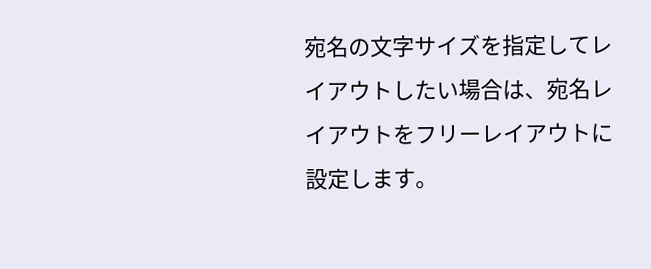宛名の文字サイズを指定してレイアウトしたい場合は、宛名レイアウトをフリーレイアウトに設定します。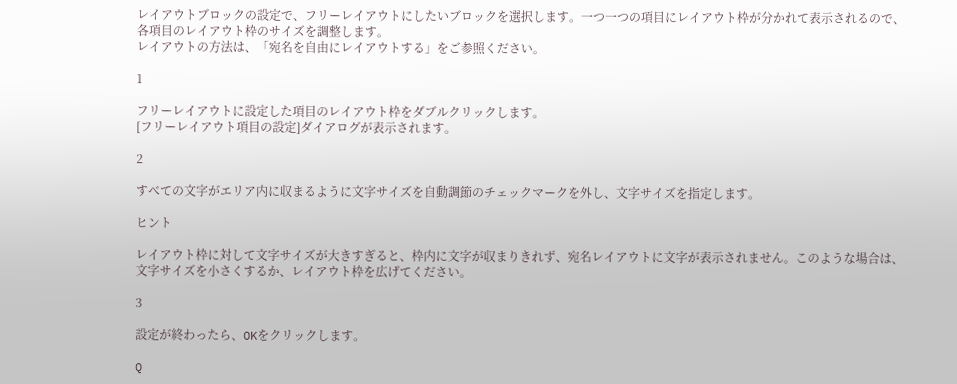レイアウトブロックの設定で、フリーレイアウトにしたいブロックを選択します。一つ一つの項目にレイアウト枠が分かれて表示されるので、各項目のレイアウト枠のサイズを調整します。
レイアウトの方法は、「宛名を自由にレイアウトする」をご参照ください。

1

フリーレイアウトに設定した項目のレイアウト枠をダブルクリックします。
[フリーレイアウト項目の設定]ダイアログが表示されます。

2

すべての文字がエリア内に収まるように文字サイズを自動調節のチェックマークを外し、文字サイズを指定します。

ヒント

レイアウト枠に対して文字サイズが大きすぎると、枠内に文字が収まりきれず、宛名レイアウトに文字が表示されません。このような場合は、文字サイズを小さくするか、レイアウト枠を広げてください。

3

設定が終わったら、OKをクリックします。

Q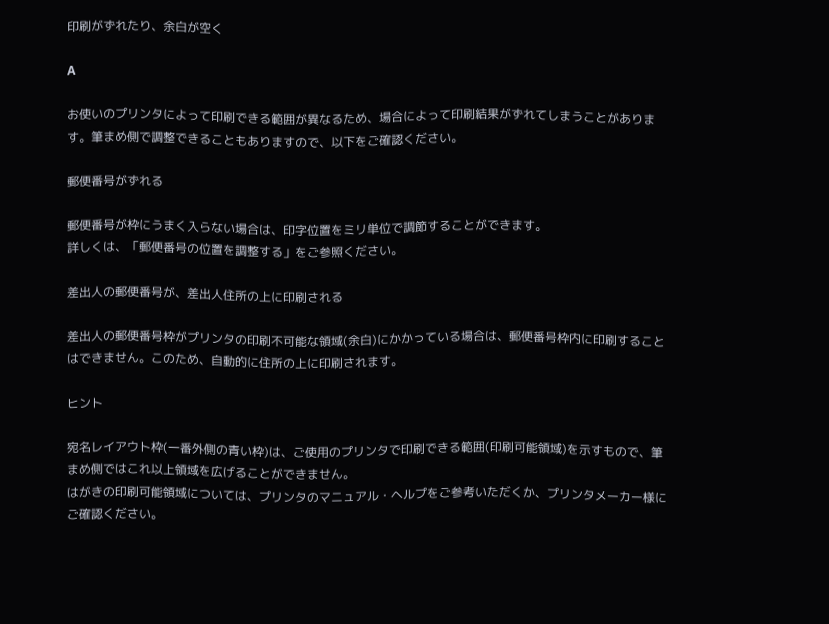印刷がずれたり、余白が空く

A

お使いのプリンタによって印刷できる範囲が異なるため、場合によって印刷結果がずれてしまうことがあります。筆まめ側で調整できることもありますので、以下をご確認ください。

郵便番号がずれる

郵便番号が枠にうまく入らない場合は、印字位置をミリ単位で調節することができます。
詳しくは、「郵便番号の位置を調整する」をご参照ください。

差出人の郵便番号が、差出人住所の上に印刷される

差出人の郵便番号枠がプリンタの印刷不可能な領域(余白)にかかっている場合は、郵便番号枠内に印刷することはできません。このため、自動的に住所の上に印刷されます。

ヒント

宛名レイアウト枠(一番外側の青い枠)は、ご使用のプリンタで印刷できる範囲(印刷可能領域)を示すもので、筆まめ側ではこれ以上領域を広げることができません。
はがきの印刷可能領域については、プリンタのマニュアル・ヘルプをご参考いただくか、プリンタメーカー様にご確認ください。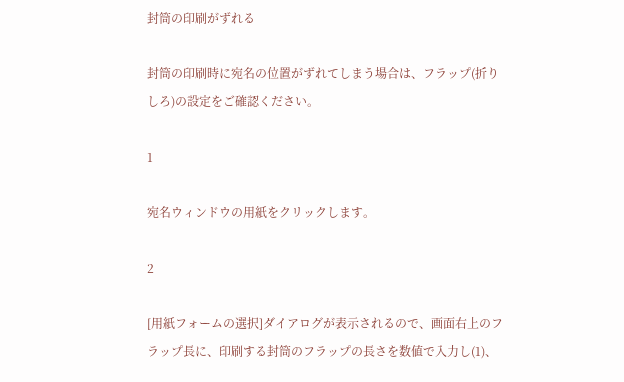封筒の印刷がずれる

封筒の印刷時に宛名の位置がずれてしまう場合は、フラップ(折りしろ)の設定をご確認ください。

1

宛名ウィンドウの用紙をクリックします。

2

[用紙フォームの選択]ダイアログが表示されるので、画面右上のフラップ長に、印刷する封筒のフラップの長さを数値で入力し(1)、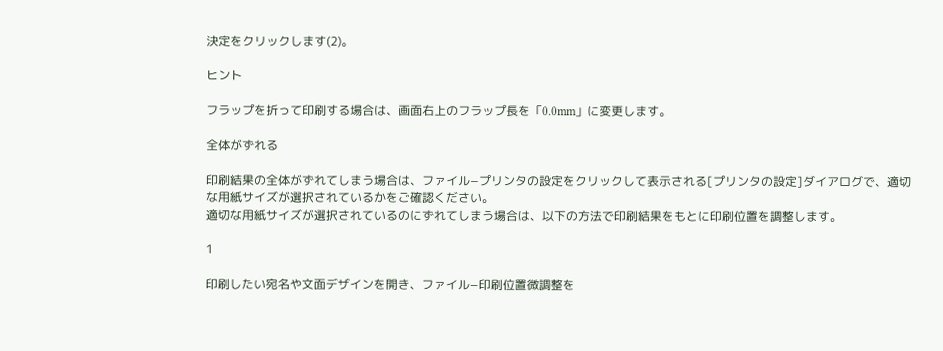決定をクリックします(2)。

ヒント

フラップを折って印刷する場合は、画面右上のフラップ長を「0.0mm」に変更します。

全体がずれる

印刷結果の全体がずれてしまう場合は、ファイル−プリンタの設定をクリックして表示される[プリンタの設定]ダイアログで、適切な用紙サイズが選択されているかをご確認ください。
適切な用紙サイズが選択されているのにずれてしまう場合は、以下の方法で印刷結果をもとに印刷位置を調整します。

1

印刷したい宛名や文面デザインを開き、ファイル−印刷位置微調整を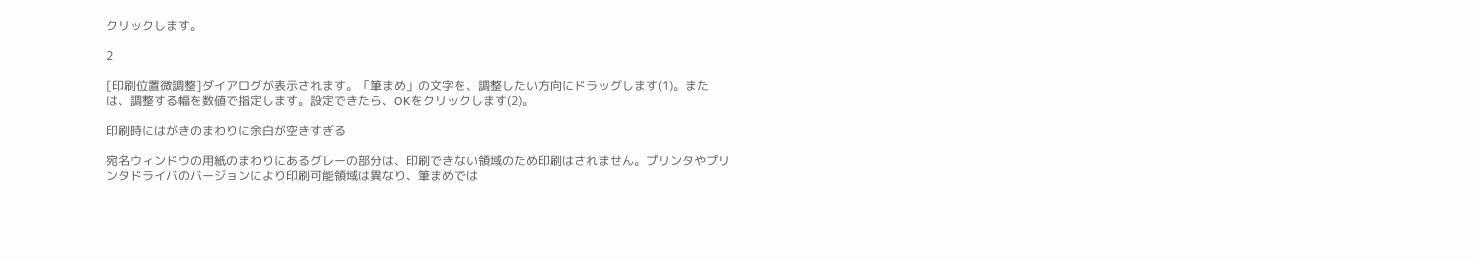クリックします。

2

[印刷位置微調整]ダイアログが表示されます。「筆まめ」の文字を、調整したい方向にドラッグします(1)。または、調整する幅を数値で指定します。設定できたら、OKをクリックします(2)。

印刷時にはがきのまわりに余白が空きすぎる

宛名ウィンドウの用紙のまわりにあるグレーの部分は、印刷できない領域のため印刷はされません。プリンタやプリンタドライバのバージョンにより印刷可能領域は異なり、筆まめでは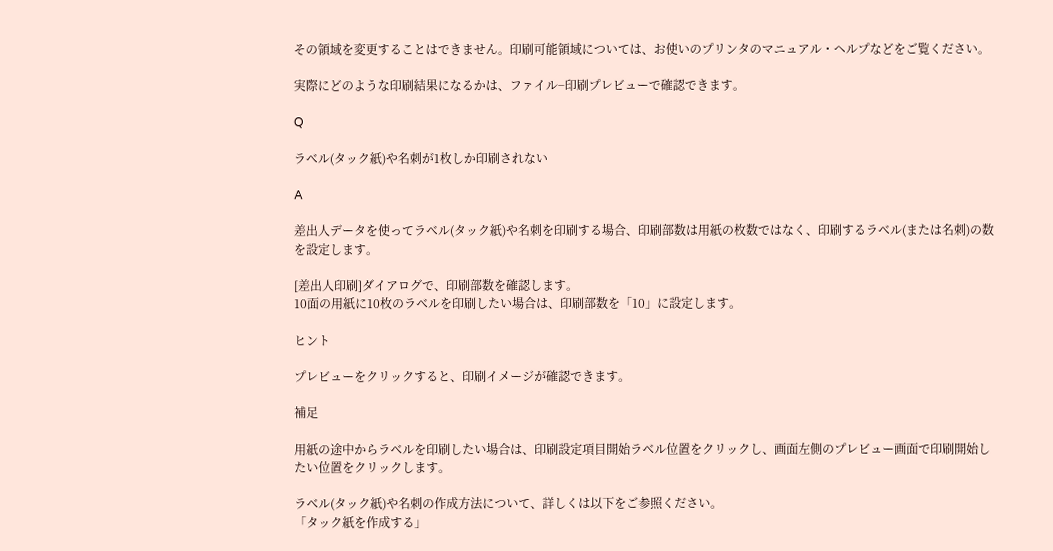その領域を変更することはできません。印刷可能領域については、お使いのプリンタのマニュアル・ヘルプなどをご覧ください。

実際にどのような印刷結果になるかは、ファイル−印刷プレビューで確認できます。

Q

ラベル(タック紙)や名刺が1枚しか印刷されない

A

差出人データを使ってラベル(タック紙)や名刺を印刷する場合、印刷部数は用紙の枚数ではなく、印刷するラベル(または名刺)の数を設定します。

[差出人印刷]ダイアログで、印刷部数を確認します。
10面の用紙に10枚のラベルを印刷したい場合は、印刷部数を「10」に設定します。

ヒント

プレビューをクリックすると、印刷イメージが確認できます。

補足

用紙の途中からラベルを印刷したい場合は、印刷設定項目開始ラベル位置をクリックし、画面左側のプレビュー画面で印刷開始したい位置をクリックします。

ラベル(タック紙)や名刺の作成方法について、詳しくは以下をご参照ください。
「タック紙を作成する」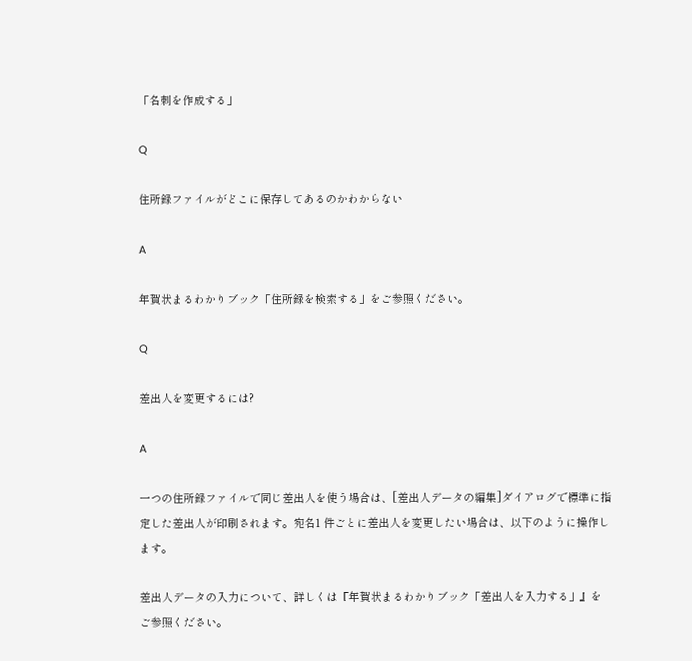「名刺を作成する」

Q

住所録ファイルがどこに保存してあるのかわからない

A

年賀状まるわかりブック「住所録を検索する」をご参照ください。

Q

差出人を変更するには?

A

一つの住所録ファイルで同じ差出人を使う場合は、[差出人データの編集]ダイアログで標準に指定した差出人が印刷されます。宛名1 件ごとに差出人を変更したい場合は、以下のように操作します。

差出人データの入力について、詳しくは『年賀状まるわかりブック「差出人を入力する」』をご参照ください。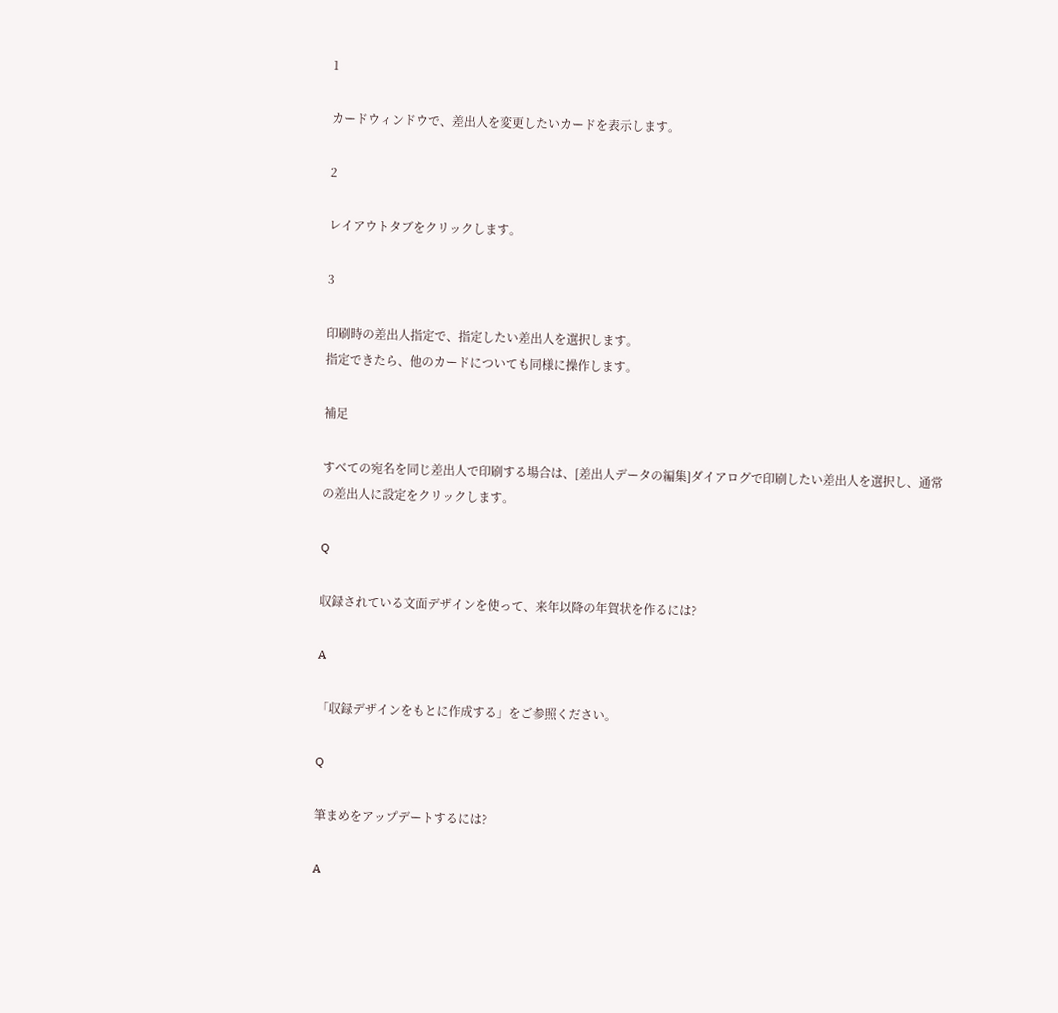1

カードウィンドウで、差出人を変更したいカードを表示します。

2

レイアウトタブをクリックします。

3

印刷時の差出人指定で、指定したい差出人を選択します。
指定できたら、他のカードについても同様に操作します。

補足

すべての宛名を同じ差出人で印刷する場合は、[差出人データの編集]ダイアログで印刷したい差出人を選択し、通常の差出人に設定をクリックします。

Q

収録されている文面デザインを使って、来年以降の年賀状を作るには?

A

「収録デザインをもとに作成する」をご参照ください。

Q

筆まめをアップデートするには?

A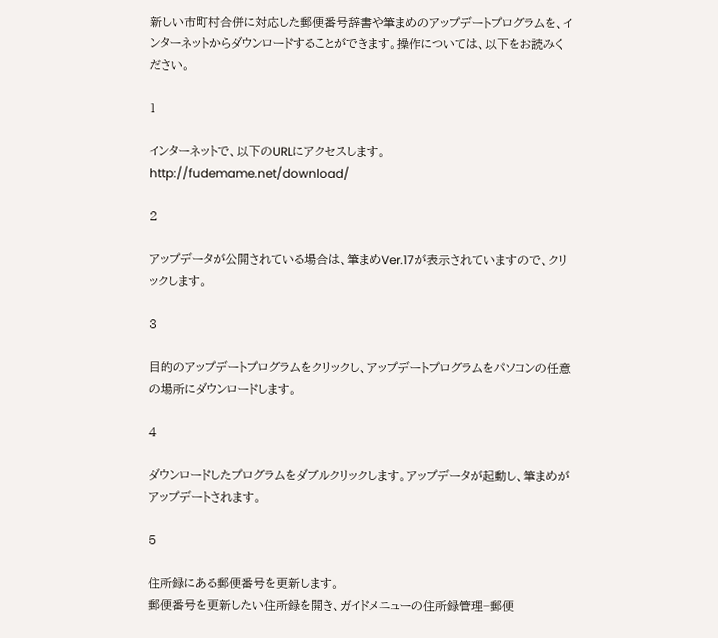新しい市町村合併に対応した郵便番号辞書や筆まめのアップデートプログラムを、インターネットからダウンロードすることができます。操作については、以下をお読みください。

1

インターネットで、以下のURLにアクセスします。
http://fudemame.net/download/

2

アップデータが公開されている場合は、筆まめVer.17が表示されていますので、クリックします。

3

目的のアップデートプログラムをクリックし、アップデートプログラムをパソコンの任意の場所にダウンロードします。

4

ダウンロードしたプログラムをダブルクリックします。アップデータが起動し、筆まめがアップデートされます。

5

住所録にある郵便番号を更新します。
郵便番号を更新したい住所録を開き、ガイドメニューの住所録管理−郵便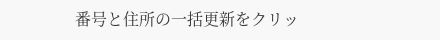番号と住所の一括更新をクリッ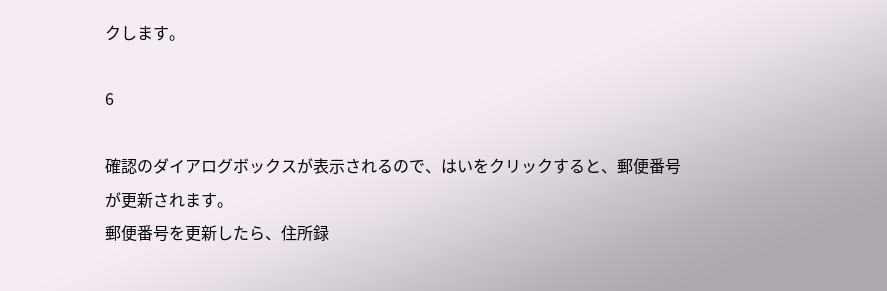クします。

6

確認のダイアログボックスが表示されるので、はいをクリックすると、郵便番号が更新されます。
郵便番号を更新したら、住所録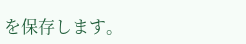を保存します。